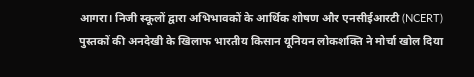आगरा। निजी स्कूलों द्वारा अभिभावकों के आर्थिक शोषण और एनसीईआरटी (NCERT) पुस्तकों की अनदेखी के खिलाफ भारतीय किसान यूनियन लोकशक्ति ने मोर्चा खोल दिया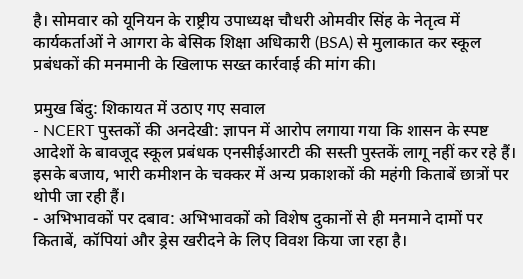है। सोमवार को यूनियन के राष्ट्रीय उपाध्यक्ष चौधरी ओमवीर सिंह के नेतृत्व में कार्यकर्ताओं ने आगरा के बेसिक शिक्षा अधिकारी (BSA) से मुलाकात कर स्कूल प्रबंधकों की मनमानी के खिलाफ सख्त कार्रवाई की मांग की।

प्रमुख बिंदु: शिकायत में उठाए गए सवाल
- NCERT पुस्तकों की अनदेखी: ज्ञापन में आरोप लगाया गया कि शासन के स्पष्ट आदेशों के बावजूद स्कूल प्रबंधक एनसीईआरटी की सस्ती पुस्तकें लागू नहीं कर रहे हैं। इसके बजाय, भारी कमीशन के चक्कर में अन्य प्रकाशकों की महंगी किताबें छात्रों पर थोपी जा रही हैं।
- अभिभावकों पर दबाव: अभिभावकों को विशेष दुकानों से ही मनमाने दामों पर किताबें, कॉपियां और ड्रेस खरीदने के लिए विवश किया जा रहा है।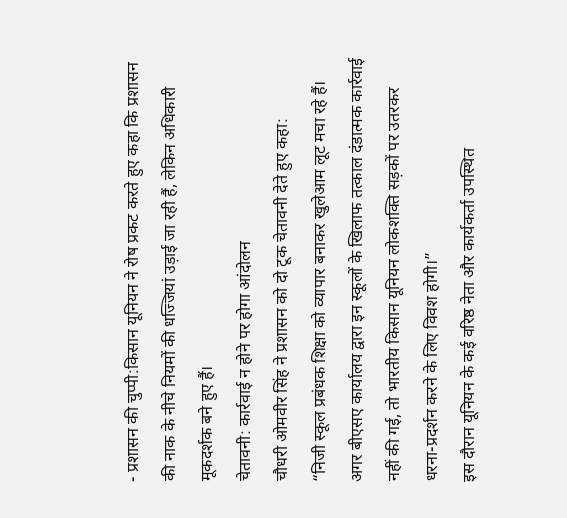- प्रशासन की चुप्पी:किसान यूनियन ने रोष प्रकट करते हुए कहा कि प्रशासन की नाक के नीचे नियमों की धज्जियां उड़ाई जा रही हैं, लेकिन अधिकारी मूकदर्शक बने हुए हैं।
चेतावनी: कार्रवाई न होने पर होगा आंदोलन
चौधरी ओमवीर सिंह ने प्रशासन को दो टूक चेतावनी देते हुए कहा:
“निजी स्कूल प्रबंधक शिक्षा को व्यापार बनाकर खुलेआम लूट मचा रहे हैं। अगर बीएसए कार्यालय द्वारा इन स्कूलों के खिलाफ तत्काल दंडात्मक कार्रवाई नहीं की गई, तो भारतीय किसान यूनियन लोकशक्ति सड़कों पर उतरकर धरना-प्रदर्शन करने के लिए विवश होगी।”
इस दौरान यूनियन के कई वरिष्ठ नेता और कार्यकर्ता उपस्थित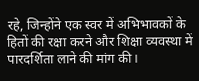रहे, जिन्होंने एक स्वर में अभिभावकों के हितों की रक्षा करने और शिक्षा व्यवस्था में पारदर्शिता लाने की मांग की।